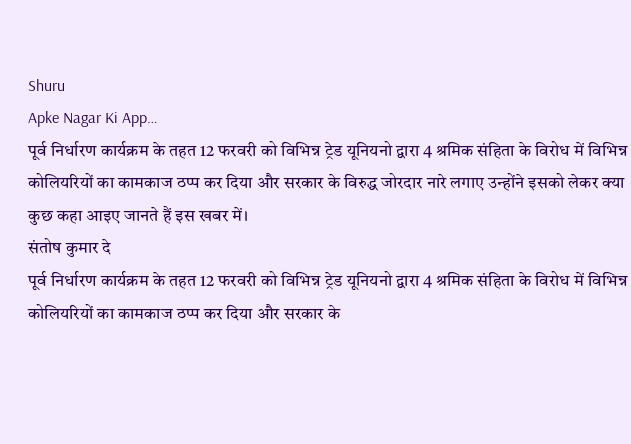Shuru
Apke Nagar Ki App…
पूर्व निर्धारण कार्यक्रम के तहत 12 फरवरी को विभिन्न ट्रेड यूनियनो द्वारा 4 श्रमिक संहिता के विरोध में विभिन्न कोलियरियों का कामकाज ठप्प कर दिया और सरकार के विरुद्ध जोरदार नारे लगाए उन्होंने इसको लेकर क्या कुछ कहा आइए जानते हैं इस खबर में।
संतोष कुमार दे
पूर्व निर्धारण कार्यक्रम के तहत 12 फरवरी को विभिन्न ट्रेड यूनियनो द्वारा 4 श्रमिक संहिता के विरोध में विभिन्न कोलियरियों का कामकाज ठप्प कर दिया और सरकार के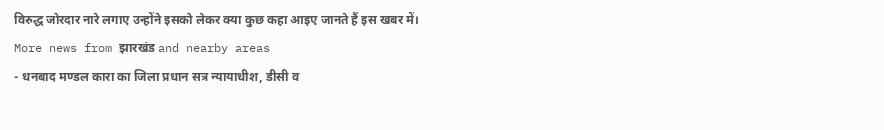विरुद्ध जोरदार नारे लगाए उन्होंने इसको लेकर क्या कुछ कहा आइए जानते हैं इस खबर में।
More news from झारखंड and nearby areas
- धनबाद मण्डल कारा का जिला प्रधान सत्र न्यायाधीश, डीसी व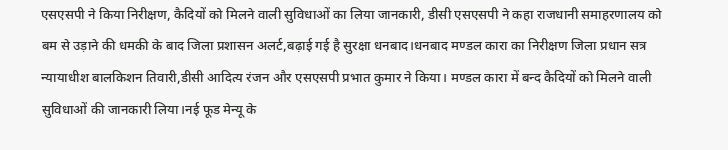एसएसपी ने किया निरीक्षण, कैदियों को मिलने वाली सुविधाओं का लिया जानकारी, डीसी एसएसपी ने कहा राजधानी समाहरणालय को बम से उड़ाने की धमकी के बाद जिला प्रशासन अलर्ट,बढ़ाई गई है सुरक्षा धनबाद।धनबाद मण्डल कारा का निरीक्षण जिला प्रधान सत्र न्यायाधीश बालकिशन तिवारी,डीसी आदित्य रंजन और एसएसपी प्रभात कुमार ने किया। मण्डल कारा में बन्द कैदियों को मिलने वाली सुविधाओं की जानकारी लिया।नई फूड मेन्यू के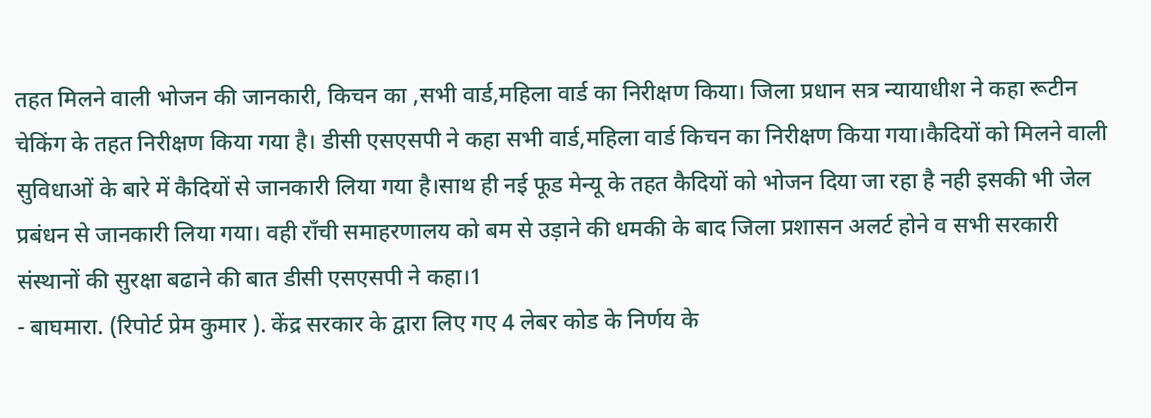तहत मिलने वाली भोजन की जानकारी, किचन का ,सभी वार्ड,महिला वार्ड का निरीक्षण किया। जिला प्रधान सत्र न्यायाधीश ने कहा रूटीन चेकिंग के तहत निरीक्षण किया गया है। डीसी एसएसपी ने कहा सभी वार्ड,महिला वार्ड किचन का निरीक्षण किया गया।कैदियों को मिलने वाली सुविधाओं के बारे में कैदियों से जानकारी लिया गया है।साथ ही नई फूड मेन्यू के तहत कैदियों को भोजन दिया जा रहा है नही इसकी भी जेल प्रबंधन से जानकारी लिया गया। वही राँची समाहरणालय को बम से उड़ाने की धमकी के बाद जिला प्रशासन अलर्ट होने व सभी सरकारी संस्थानों की सुरक्षा बढाने की बात डीसी एसएसपी ने कहा।1
- बाघमारा. (रिपोर्ट प्रेम कुमार ). केंद्र सरकार के द्वारा लिए गए 4 लेबर कोड के निर्णय के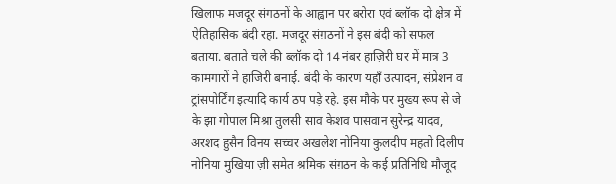खिलाफ मजदूर संगठनों के आह्वान पर बरोरा एवं ब्लॉक दो क्षेत्र में ऐतिहासिक बंदी रहा. मजदूर संग़ठनों ने इस बंदी को सफल बताया. बताते चले की ब्लॉक दो 14 नंबर हाज़िरी घर में मात्र 3 कामगारों ने हाजिरी बनाई. बंदी के कारण यहाँ उत्पादन, संप्रेशन व ट्रांसपोर्टिंग इत्यादि कार्य ठप पड़े रहे. इस मौके पर मुख्य रूप से जे के झा गोपाल मिश्रा तुलसी साव केशव पासवान सुरेन्द्र यादव, अरशद हुसैन विनय सच्चर अखलेश नोनिया कुलदीप महतो दिलीप नोनिया मुखिया ज़ी समेत श्रमिक संग़ठन के कई प्रतिनिधि मौजूद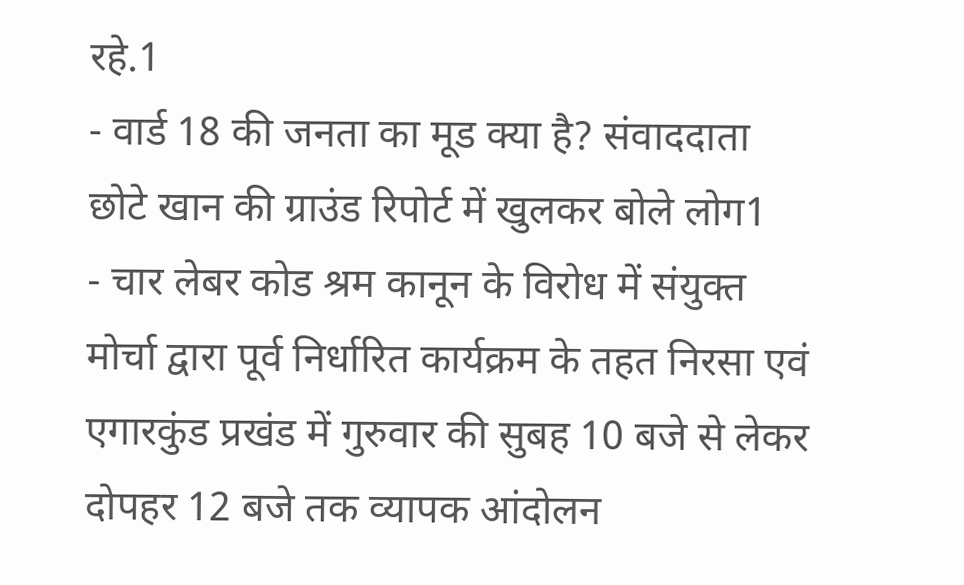रहे.1
- वार्ड 18 की जनता का मूड क्या है? संवाददाता छोटे खान की ग्राउंड रिपोर्ट में खुलकर बोले लोग1
- चार लेबर कोड श्रम कानून के विरोध में संयुक्त मोर्चा द्वारा पूर्व निर्धारित कार्यक्रम के तहत निरसा एवं एगारकुंड प्रखंड में गुरुवार की सुबह 10 बजे से लेकर दोपहर 12 बजे तक व्यापक आंदोलन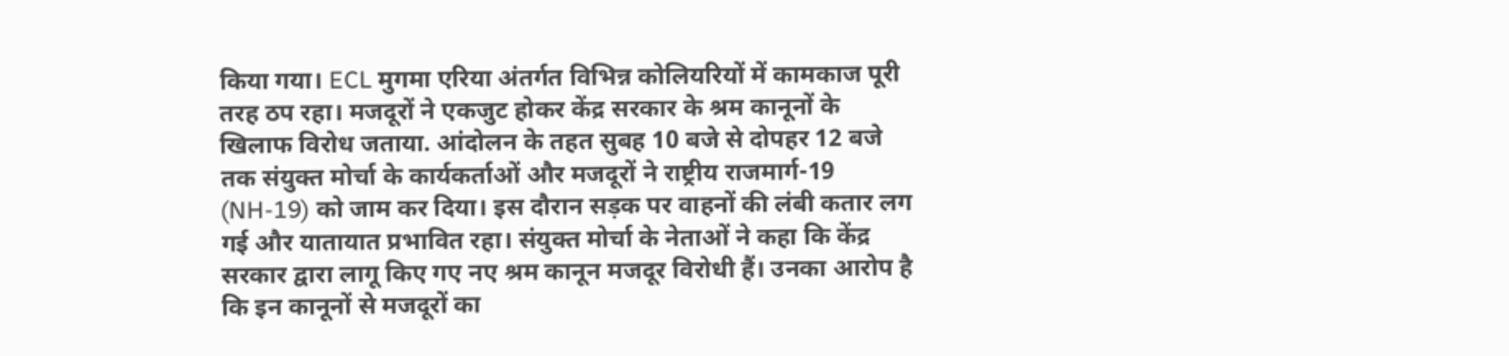किया गया। ECL मुगमा एरिया अंतर्गत विभिन्न कोलियरियों में कामकाज पूरी तरह ठप रहा। मजदूरों ने एकजुट होकर केंद्र सरकार के श्रम कानूनों के खिलाफ विरोध जताया. आंदोलन के तहत सुबह 10 बजे से दोपहर 12 बजे तक संयुक्त मोर्चा के कार्यकर्ताओं और मजदूरों ने राष्ट्रीय राजमार्ग-19 (NH-19) को जाम कर दिया। इस दौरान सड़क पर वाहनों की लंबी कतार लग गई और यातायात प्रभावित रहा। संयुक्त मोर्चा के नेताओं ने कहा कि केंद्र सरकार द्वारा लागू किए गए नए श्रम कानून मजदूर विरोधी हैं। उनका आरोप है कि इन कानूनों से मजदूरों का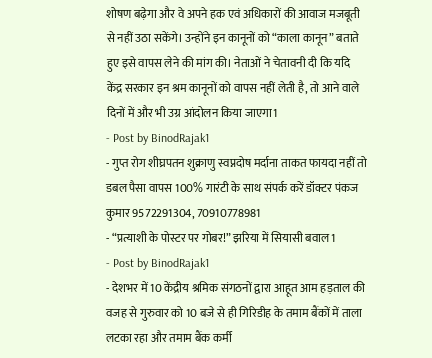शोषण बढ़ेगा और वे अपने हक एवं अधिकारों की आवाज मजबूती से नहीं उठा सकेंगे। उन्होंने इन कानूनों को “काला कानून” बताते हुए इसे वापस लेने की मांग की। नेताओं ने चेतावनी दी कि यदि केंद्र सरकार इन श्रम कानूनों को वापस नहीं लेती है, तो आने वाले दिनों में और भी उग्र आंदोलन किया जाएगा1
- Post by BinodRajak1
- गुप्त रोग शीघ्रपतन शुक्राणु स्वप्नदोष मर्दाना ताकत फायदा नहीं तो डबल पैसा वापस 100% गारंटी के साथ संपर्क करें डॉक्टर पंकज कुमार 9572291304, 70910778981
- “प्रत्याशी के पोस्टर पर गोबर!” झरिया में सियासी बवाल1
- Post by BinodRajak1
- देशभर में 10 केंद्रीय श्रमिक संगठनों द्वारा आहूत आम हड़ताल की वजह से गुरुवार को 10 बजे से ही गिरिडीह के तमाम बैंकों में ताला लटका रहा और तमाम बैंक कर्मी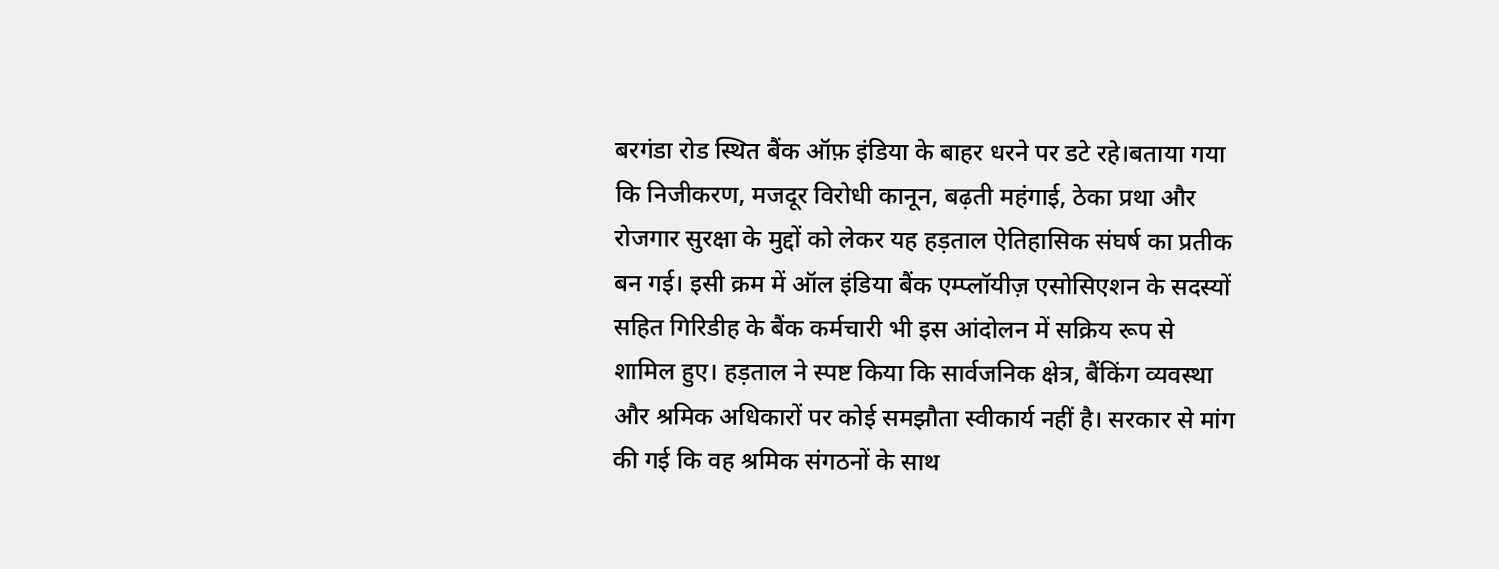बरगंडा रोड स्थित बैंक ऑफ़ इंडिया के बाहर धरने पर डटे रहे।बताया गया कि निजीकरण, मजदूर विरोधी कानून, बढ़ती महंगाई, ठेका प्रथा और रोजगार सुरक्षा के मुद्दों को लेकर यह हड़ताल ऐतिहासिक संघर्ष का प्रतीक बन गई। इसी क्रम में ऑल इंडिया बैंक एम्प्लॉयीज़ एसोसिएशन के सदस्यों सहित गिरिडीह के बैंक कर्मचारी भी इस आंदोलन में सक्रिय रूप से शामिल हुए। हड़ताल ने स्पष्ट किया कि सार्वजनिक क्षेत्र, बैंकिंग व्यवस्था और श्रमिक अधिकारों पर कोई समझौता स्वीकार्य नहीं है। सरकार से मांग की गई कि वह श्रमिक संगठनों के साथ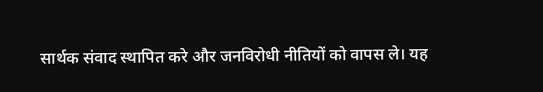सार्थक संवाद स्थापित करे और जनविरोधी नीतियों को वापस ले। यह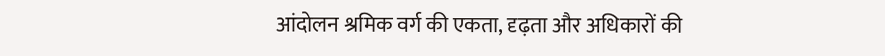आंदोलन श्रमिक वर्ग की एकता, दृढ़ता और अधिकारों की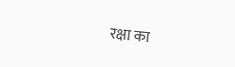रक्षा का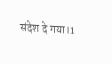संदेश दे गया।1